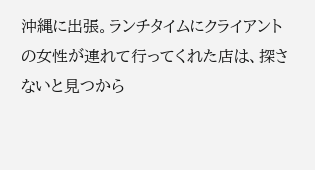沖縄に出張。ランチタイムにクライアントの女性が連れて行ってくれた店は、探さないと見つから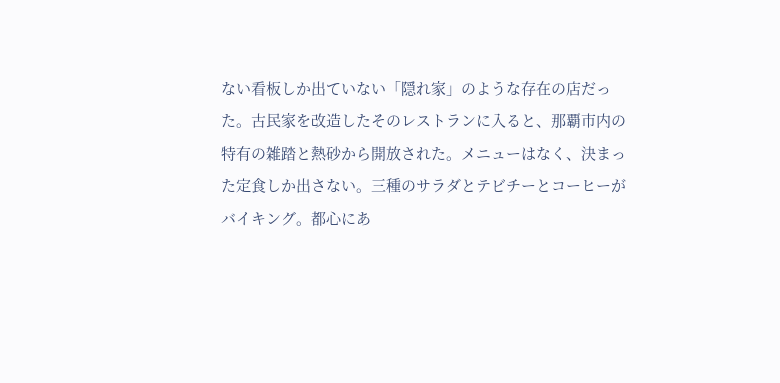ない看板しか出ていない「隠れ家」のような存在の店だった。古民家を改造したそのレストランに入ると、那覇市内の特有の雑踏と熱砂から開放された。メニューはなく、決まった定食しか出さない。三種のサラダとテビチーとコーヒーがバイキング。都心にあ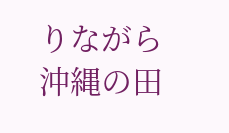りながら沖縄の田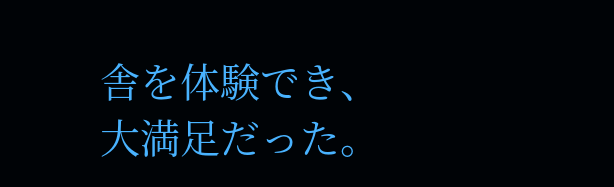舎を体験でき、大満足だった。